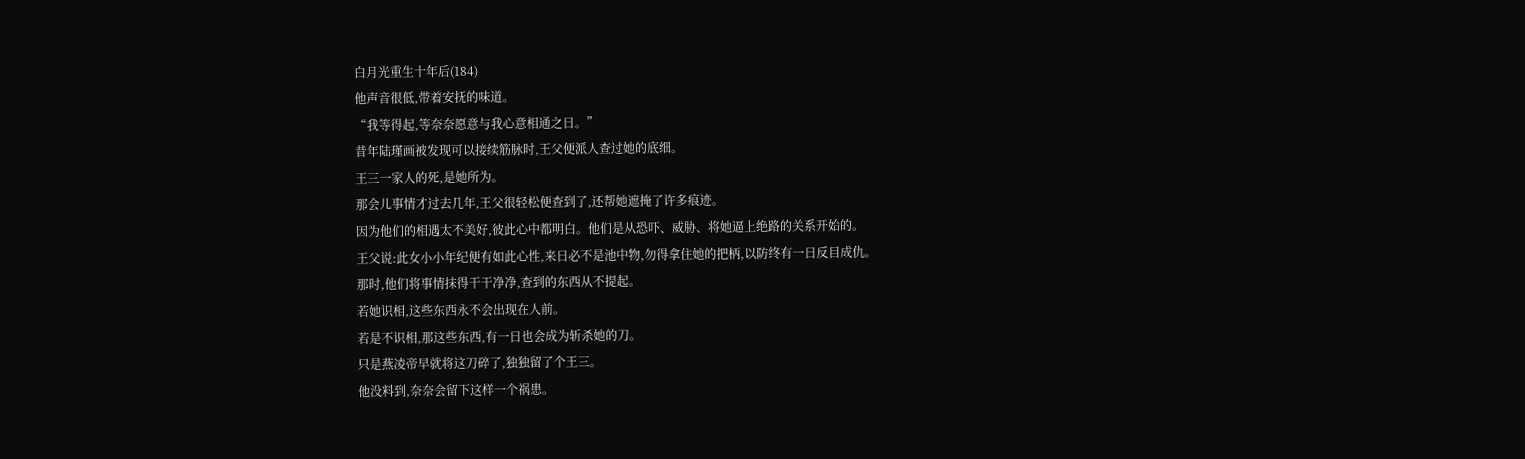白月光重生十年后(184)
他声音很低,带着安抚的味道。
“我等得起,等奈奈愿意与我心意相通之日。”
昔年陆瑾画被发现可以接续筋脉时,王父便派人查过她的底细。
王三一家人的死,是她所为。
那会儿事情才过去几年,王父很轻松便查到了,还帮她遮掩了许多痕迹。
因为他们的相遇太不美好,彼此心中都明白。他们是从恐吓、威胁、将她逼上绝路的关系开始的。
王父说:此女小小年纪便有如此心性,来日必不是池中物,勿得拿住她的把柄,以防终有一日反目成仇。
那时,他们将事情抹得干干净净,查到的东西从不提起。
若她识相,这些东西永不会出现在人前。
若是不识相,那这些东西,有一日也会成为斩杀她的刀。
只是燕凌帝早就将这刀碎了,独独留了个王三。
他没料到,奈奈会留下这样一个祸患。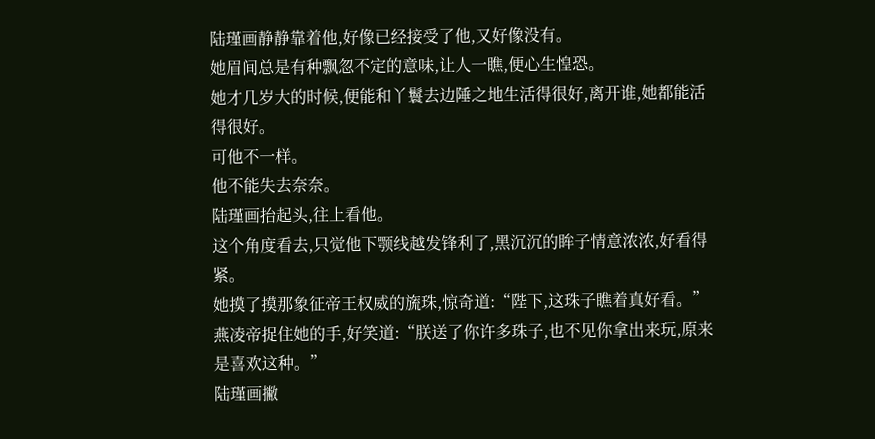陆瑾画静静靠着他,好像已经接受了他,又好像没有。
她眉间总是有种飘忽不定的意味,让人一瞧,便心生惶恐。
她才几岁大的时候,便能和丫鬟去边陲之地生活得很好,离开谁,她都能活得很好。
可他不一样。
他不能失去奈奈。
陆瑾画抬起头,往上看他。
这个角度看去,只觉他下颚线越发锋利了,黑沉沉的眸子情意浓浓,好看得紧。
她摸了摸那象征帝王权威的旒珠,惊奇道:“陛下,这珠子瞧着真好看。”
燕凌帝捉住她的手,好笑道:“朕送了你许多珠子,也不见你拿出来玩,原来是喜欢这种。”
陆瑾画撇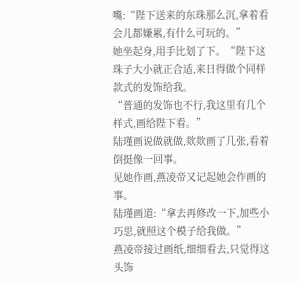嘴:“陛下送来的东珠那么沉,拿着看会儿都嫌累,有什么可玩的。”
她坐起身,用手比划了下。“陛下这珠子大小就正合适,来日得做个同样款式的发饰给我。
“普通的发饰也不行,我这里有几个样式,画给陛下看。”
陆瑾画说做就做,欻欻画了几张,看着倒挺像一回事。
见她作画,燕凌帝又记起她会作画的事。
陆瑾画道:“拿去再修改一下,加些小巧思,就照这个模子给我做。”
燕凌帝接过画纸,细细看去,只觉得这头饰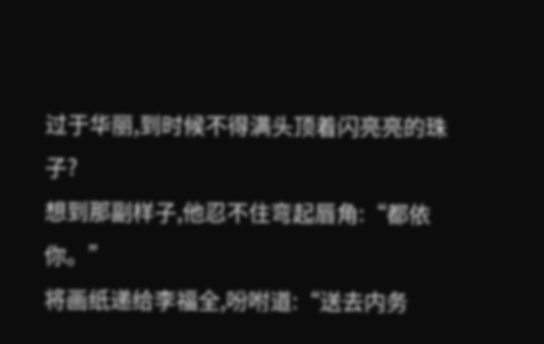过于华丽,到时候不得满头顶着闪亮亮的珠子?
想到那副样子,他忍不住弯起唇角:“都依你。”
将画纸递给李福全,吩咐道:“送去内务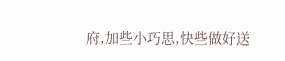府,加些小巧思,快些做好送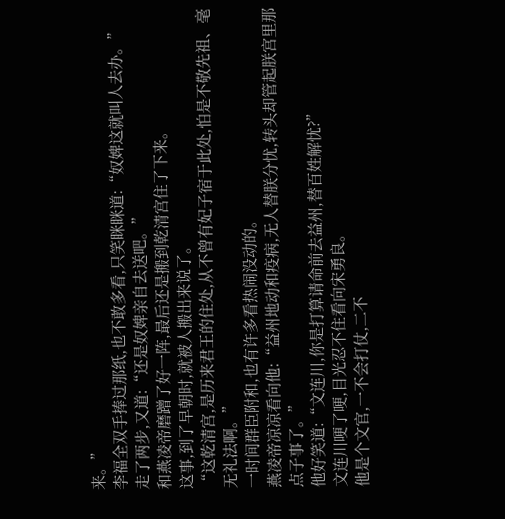来。”
李福全双手捧过那纸,也不敢多看,只笑眯眯道:“奴婢这就叫人去办。”
走了两步,又道:“还是奴婢亲自去送吧。”
和燕凌帝磨蹭了好一阵,最后还是搬到乾清宫住了下来。
这事,到了早朝时,就被人搬出来说了。
“这乾清宫,是历来君王的住处,从不曾有妃子宿于此处,怕是不敬先祖、毫无礼法啊。”
一时间群臣附和,也有许多看热闹没动的。
燕凌帝凉凉看向他:“益州地动和疫病,无人替朕分忧,转头却管起朕宫里那点子事了。”
他好笑道:“文连川,你是打算请命前去益州,替百姓解忧?”
文连川哽了哽,目光忍不住看向宋勇良。
他是个文官,一不会打仗,二不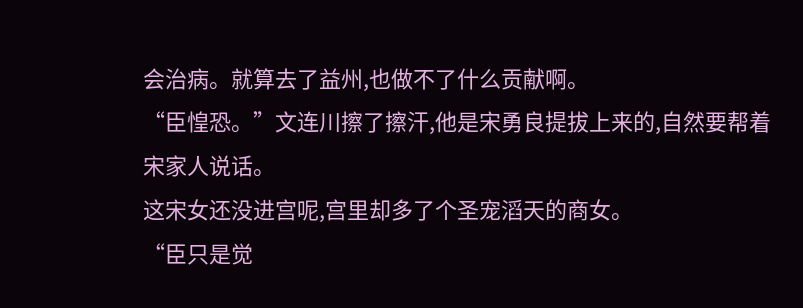会治病。就算去了益州,也做不了什么贡献啊。
“臣惶恐。”文连川擦了擦汗,他是宋勇良提拔上来的,自然要帮着宋家人说话。
这宋女还没进宫呢,宫里却多了个圣宠滔天的商女。
“臣只是觉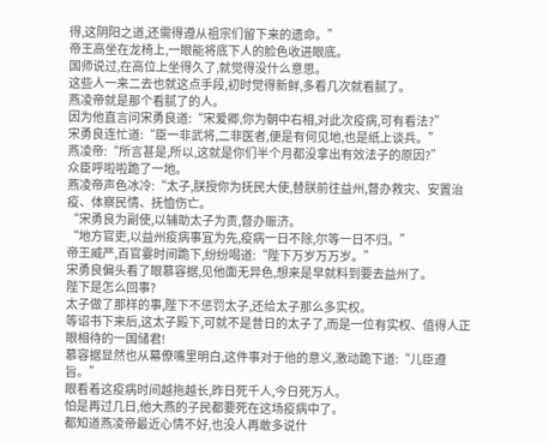得,这阴阳之道,还需得遵从祖宗们留下来的遗命。”
帝王高坐在龙椅上,一眼能将底下人的脸色收进眼底。
国师说过,在高位上坐得久了,就觉得没什么意思。
这些人一来二去也就这点手段,初时觉得新鲜,多看几次就看腻了。
燕凌帝就是那个看腻了的人。
因为他直言问宋勇良道:“宋爱卿,你为朝中右相,对此次疫病,可有看法?”
宋勇良连忙道:“臣一非武将,二非医者,便是有何见地,也是纸上谈兵。”
燕凌帝:“所言甚是,所以,这就是你们半个月都没拿出有效法子的原因?”
众臣呼啦啦跪了一地。
燕凌帝声色冰冷:“太子,朕授你为抚民大使,替朕前往益州,督办救灾、安置治疫、体察民情、抚恤伤亡。
“宋勇良为副使,以辅助太子为责,督办赈济。
“地方官吏,以益州疫病事宜为先,疫病一日不除,尔等一日不归。”
帝王威严,百官霎时间跪下,纷纷喝道:“陛下万岁万万岁。”
宋勇良偏头看了眼慕容据,见他面无异色,想来是早就料到要去益州了。
陛下是怎么回事?
太子做了那样的事,陛下不惩罚太子,还给太子那么多实权。
等诏书下来后,这太子殿下,可就不是昔日的太子了,而是一位有实权、值得人正眼相待的一国储君!
慕容据显然也从幕僚嘴里明白,这件事对于他的意义,激动跪下道:“儿臣遵旨。”
眼看着这疫病时间越拖越长,昨日死千人,今日死万人。
怕是再过几日,他大燕的子民都要死在这场疫病中了。
都知道燕凌帝最近心情不好,也没人再敢多说什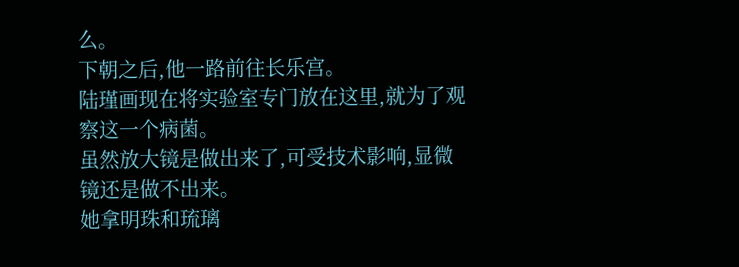么。
下朝之后,他一路前往长乐宫。
陆瑾画现在将实验室专门放在这里,就为了观察这一个病菌。
虽然放大镜是做出来了,可受技术影响,显微镜还是做不出来。
她拿明珠和琉璃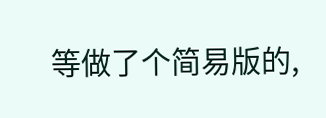等做了个简易版的,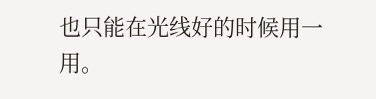也只能在光线好的时候用一用。